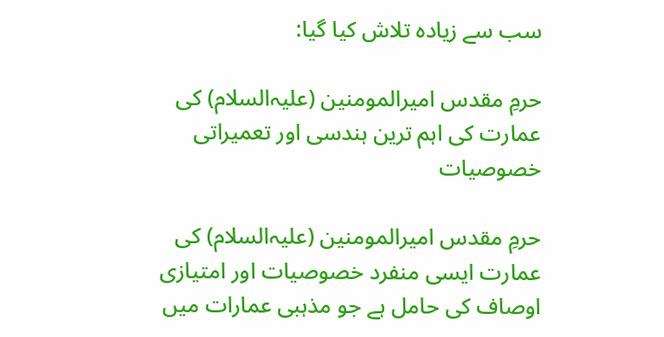سب سے زیادہ تلاش کیا گیا:

حرمِ مقدس امیرالمومنین (علیہ‌السلام) کی عمارت کی اہم ترین ہندسی اور تعمیراتی خصوصیات

حرمِ مقدس امیرالمومنین (علیہ‌السلام) کی عمارت ایسی منفرد خصوصیات اور امتیازی اوصاف کی حامل ہے جو مذہبی عمارات میں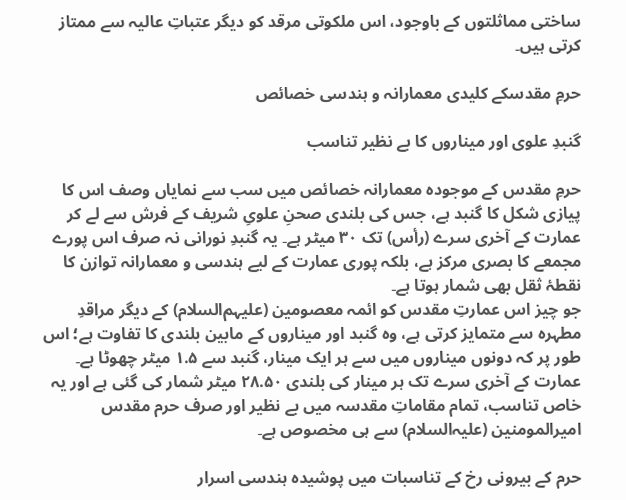ساختی مماثلتوں کے باوجود، اس ملکوتی مرقد کو دیگر عتباتِ عالیہ سے ممتاز کرتی ہیں۔

حرمِ مقدسکے کلیدی معمارانہ و ہندسی خصائص

گنبدِ علوی اور میناروں کا بے نظیر تناسب

حرمِ مقدس کے موجودہ معمارانہ خصائص میں سب سے نمایاں وصف اس کا پیازی شکل کا گنبد ہے، جس کی بلندی صحنِ علویِ شریف کے فرش سے لے کر عمارت کے آخری سرے (رأس) تک ۳۰ میٹر ہے۔ یہ گنبدِ نورانی نہ صرف اس پورے مجمعے کا بصری مرکز ہے، بلکہ پوری عمارت کے لیے ہندسی و معمارانہ توازن کا نقطۂ ثقل بھی شمار ہوتا ہے۔
جو چیز اس عمارتِ مقدس کو ائمہ معصومین (علیہم‌السلام) کے دیگر مراقدِ مطہرہ سے متمایز کرتی ہے، وہ گنبد اور میناروں کے مابین بلندی کا تفاوت ہے؛ اس طور پر کہ دونوں میناروں میں سے ہر ایک مینار، گنبد سے ۱.۵ میٹر چھوٹا ہے۔ عمارت کے آخری سرے تک ہر مینار کی بلندی ۲۸.۵۰ میٹر شمار کی گئی ہے اور یہ خاص تناسب، تمام مقاماتِ مقدسہ میں بے نظیر اور صرف حرم مقدس امیرالمومنین (علیہ‌السلام) سے ہی مخصوص ہے۔

حرم کے بیرونی رخ کے تناسبات میں پوشیدہ ہندسی اسرار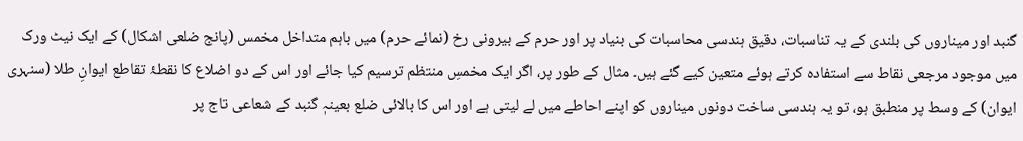گنبد اور میناروں کی بلندی کے یہ تناسبات، دقیق ہندسی محاسبات کی بنیاد پر اور حرم کے بیرونی رخ (نمائے حرم) میں باہم متداخل مخمس (پانج ضلعی اشکال) کے ایک نیٹ ورک میں موجود مرجعی نقاط سے استفادہ کرتے ہوئے متعین کیے گئے ہیں۔ مثال کے طور پر، اگر ایک مخمسِ منتظم ترسیم کیا جائے اور اس کے دو اضلاع کا نقطۂ تقاطع ایوانِ طلا (سنہری ایوان) کے وسط پر منطبق ہو، تو یہ ہندسی ساخت دونوں میناروں کو اپنے احاطے میں لے لیتی ہے اور اس کا بالائی ضلع بعینہٖ گنبد کے شعاعی تاج پر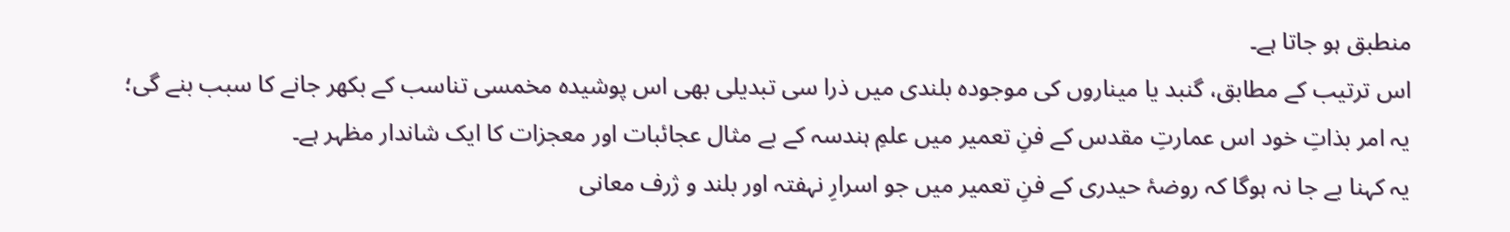منطبق ہو جاتا ہے۔
اس ترتیب کے مطابق، گنبد یا میناروں کی موجودہ بلندی میں ذرا سی تبدیلی بھی اس پوشیدہ مخمسی تناسب کے بکھر جانے کا سبب بنے گی؛ یہ امر بذاتِ خود اس عمارتِ مقدس کے فنِ تعمیر میں علمِ ہندسہ کے بے مثال عجائبات اور معجزات کا ایک شاندار مظہر ہے۔
یہ کہنا بے جا نہ ہوگا کہ روضۂ حیدری کے فنِ تعمیر میں جو اسرارِ نہفتہ اور بلند و ژرف معانی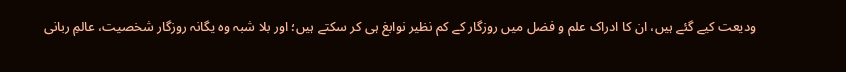ودیعت کیے گئے ہیں، ان کا ادراک علم و فضل میں روزگار کے کم نظیر نوابغ ہی کر سکتے ہیں؛ اور بلا شبہ وہ یگانہ روزگار شخصیت، عالمِ ربانی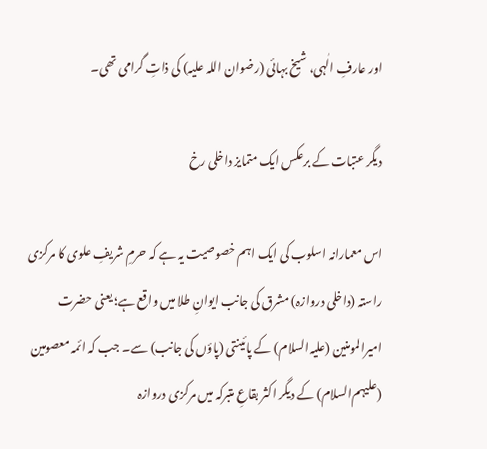اور عارفِ الٰہی، شیخ بہائی (رضوان اللہ علیہ) کی ذاتِ گرامی تھی۔

دیگر عتبات کے برعکس ایک متمایز داخلی رخ

اس معمارانہ اسلوب کی ایک اہم خصوصیت یہ ہے کہ حرمِ شریفِ علوی کا مرکزی راستہ (داخلی دروازہ) مشرق کی جانب ایوانِ طلا میں واقع ہے؛ یعنی حضرت امیرالمومنین (علیہ‌السلام) کے پائینتی (پاؤں کی جانب) سے۔ جب کہ ائمہ معصومین (علیہم‌السلام) کے دیگر اکثر بقاعِ متبرکہ میں مرکزی دروازہ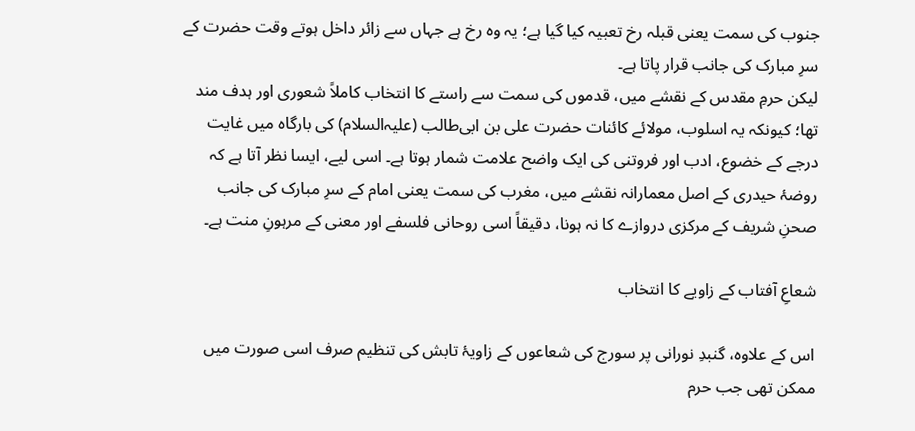جنوب کی سمت یعنی قبلہ رخ تعبیہ کیا گیا ہے؛ یہ وہ رخ ہے جہاں سے زائر داخل ہوتے وقت حضرت کے سرِ مبارک کی جانب قرار پاتا ہے۔
لیکن حرمِ مقدس کے نقشے میں، قدموں کی سمت سے راستے کا انتخاب کاملاً شعوری اور ہدف مند تھا؛ کیونکہ یہ اسلوب، مولائے کائنات حضرت علی بن ابی‌طالب (علیہ‌السلام) کی بارگاہ میں غایت درجے کے خضوع، ادب اور فروتنی کی ایک واضح علامت شمار ہوتا ہے۔ اسی لیے، ایسا نظر آتا ہے کہ روضۂ حیدری کے اصل معمارانہ نقشے میں، مغرب کی سمت یعنی امام کے سرِ مبارک کی جانب صحنِ شریف کے مرکزی دروازے کا نہ ہونا، دقیقاً اسی روحانی فلسفے اور معنی کے مرہونِ منت ہے۔

شعاعِ آفتاب کے زاویے کا انتخاب

اس کے علاوہ، گنبدِ نورانی پر سورج کی شعاعوں کے زاویۂ تابش کی تنظیم صرف اسی صورت میں ممکن تھی جب حرم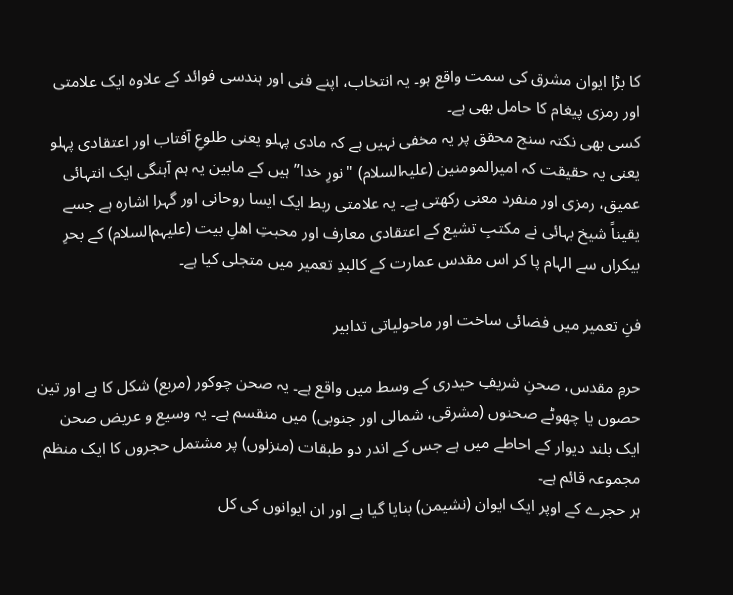کا بڑا ایوان مشرق کی سمت واقع ہو۔ یہ انتخاب، اپنے فنی اور ہندسی فوائد کے علاوہ ایک علامتی اور رمزی پیغام کا حامل بھی ہے۔
کسی بھی نکتہ سنج محقق پر یہ مخفی نہیں ہے کہ مادی پہلو یعنی طلوعِ آفتاب اور اعتقادی پہلو یعنی یہ حقیقت کہ امیرالمومنین (علیہ‌السلام) "نورِ خدا” ہیں کے مابین یہ ہم آہنگی ایک انتہائی عمیق، رمزی اور منفرد معنی رکھتی ہے۔ یہ علامتی ربط ایک ایسا روحانی اور گہرا اشارہ ہے جسے یقیناً شیخ بہائی نے مکتبِ تشیع کے اعتقادی معارف اور محبتِ اهلِ بیت (علیہم‌السلام) کے بحرِ بیکراں سے الہام پا کر اس مقدس عمارت کے کالبدِ تعمیر میں متجلی کیا ہے۔

فنِ تعمیر میں فضائی ساخت اور ماحولیاتی تدابیر

حرمِ مقدس، صحنِ شریفِ حیدری کے وسط میں واقع ہے۔ یہ صحن چوکور (مربع) شکل کا ہے اور تین حصوں یا چھوٹے صحنوں (مشرقی، شمالی اور جنوبی) میں منقسم ہے۔ یہ وسیع و عریض صحن ایک بلند دیوار کے احاطے میں ہے جس کے اندر دو طبقات (منزلوں) پر مشتمل حجروں کا ایک منظم مجموعہ قائم ہے۔
ہر حجرے کے اوپر ایک ایوان (نشیمن) بنایا گیا ہے اور ان ایوانوں کی کل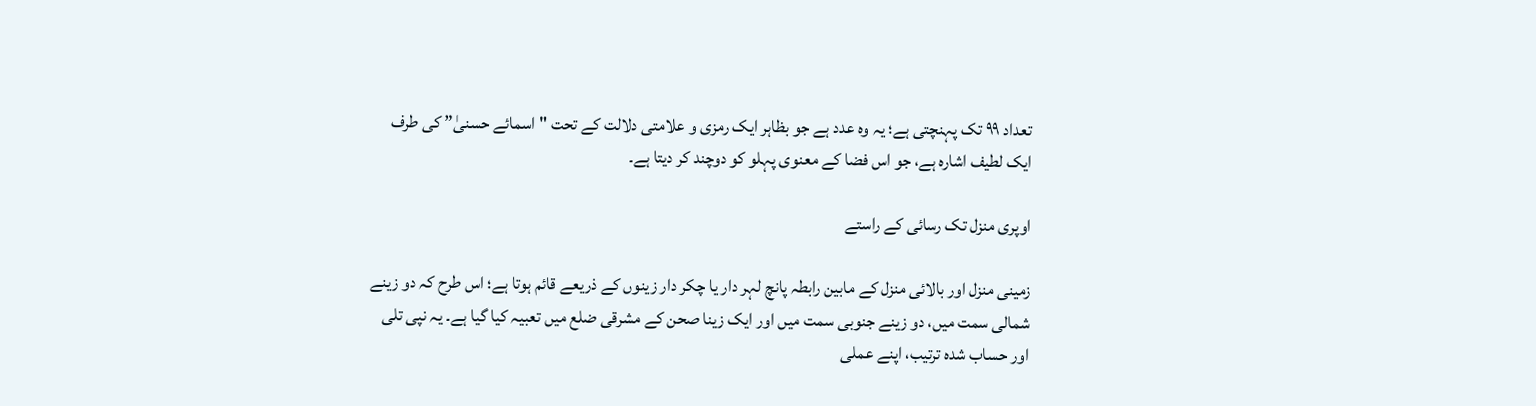تعداد ۹۹ تک پہنچتی ہے؛ یہ وہ عدد ہے جو بظاہر ایک رمزی و علامتی دلالت کے تحت "اسمائے حسنیٰ” کی طرف ایک لطیف اشارہ ہے، جو اس فضا کے معنوی پہلو کو دوچند کر دیتا ہے۔

اوپری منزل تک رسائی کے راستے

زمینی منزل اور بالائی منزل کے مابین رابطہ پانچ لہر دار یا چکر دار زینوں کے ذریعے قائم ہوتا ہے؛ اس طرح کہ دو زینے شمالی سمت میں، دو زینے جنوبی سمت میں اور ایک زینا صحن کے مشرقی ضلع میں تعبیہ کیا گیا ہے۔ یہ نپی تلی اور حساب شدہ ترتیب، اپنے عملی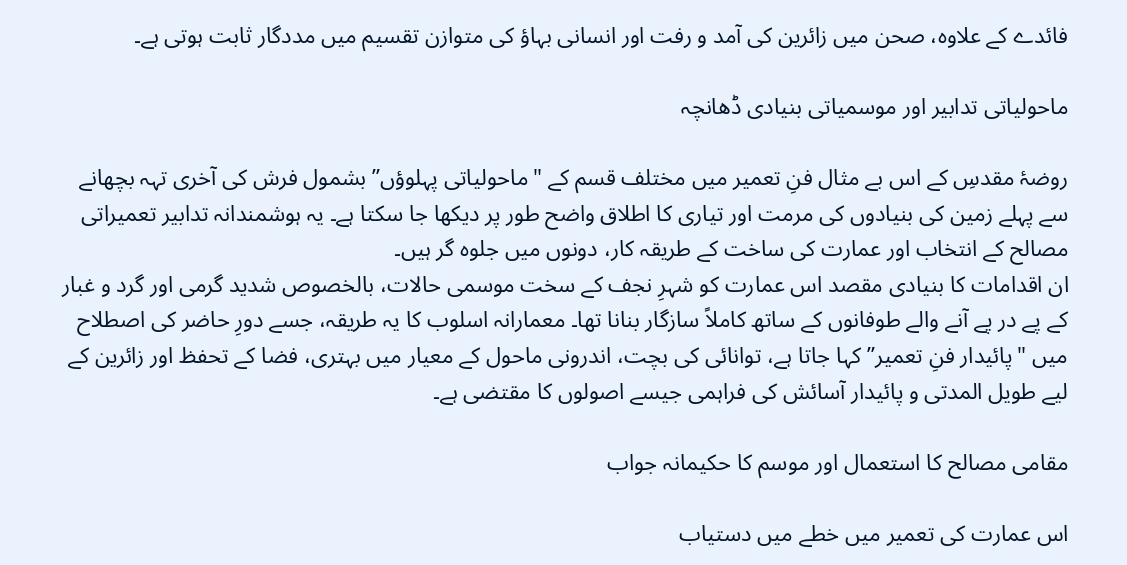فائدے کے علاوہ، صحن میں زائرین کی آمد و رفت اور انسانی بہاؤ کی متوازن تقسیم میں مددگار ثابت ہوتی ہے۔

ماحولیاتی تدابیر اور موسمیاتی بنیادی ڈھانچہ

روضۂ مقدسِ کے اس بے مثال فنِ تعمیر میں مختلف قسم کے "ماحولیاتی پہلوؤں” بشمول فرش کی آخری تہہ بچھانے سے پہلے زمین کی بنیادوں کی مرمت اور تیاری کا اطلاق واضح طور پر دیکھا جا سکتا ہے۔ یہ ہوشمندانہ تدابیر تعمیراتی مصالح کے انتخاب اور عمارت کی ساخت کے طریقہ کار، دونوں میں جلوہ گر ہیں۔
ان اقدامات کا بنیادی مقصد اس عمارت کو شہرِ نجف کے سخت موسمی حالات، بالخصوص شدید گرمی اور گرد و غبار کے پے در پے آنے والے طوفانوں کے ساتھ کاملاً سازگار بنانا تھا۔ معمارانہ اسلوب کا یہ طریقہ، جسے دورِ حاضر کی اصطلاح میں "پائیدار فنِ تعمیر”کہا جاتا ہے، توانائی کی بچت، اندرونی ماحول کے معیار میں بہتری، فضا کے تحفظ اور زائرین کے لیے طویل المدتی و پائیدار آسائش کی فراہمی جیسے اصولوں کا مقتضی ہے۔

مقامی مصالح کا استعمال اور موسم کا حکیمانہ جواب

اس عمارت کی تعمیر میں خطے میں دستیاب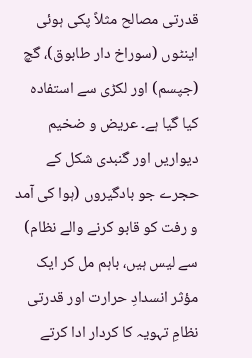قدرتی مصالح مثلاً پکی ہوئی اینٹوں (سوراخ دار طابوق)، گچ (جپسم) اور لکڑی سے استفادہ کیا گیا ہے۔ عریض و ضخیم دیواریں اور گنبدی شکل کے حجرے جو بادگیروں (ہوا کی آمد و رفت کو قابو کرنے والے نظام) سے لیس ہیں، باہم مل کر ایک مؤثر انسدادِ حرارت اور قدرتی نظامِ تہویہ کا کردار ادا کرتے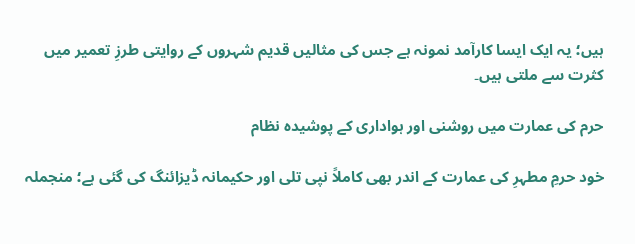ہیں؛ یہ ایک ایسا کارآمد نمونہ ہے جس کی مثالیں قدیم شہروں کے روایتی طرزِ تعمیر میں کثرت سے ملتی ہیں۔

حرم کی عمارت میں روشنی اور ہواداری کے پوشیدہ نظام

خود حرمِ مطہرِ کی عمارت کے اندر بھی کاملاً نپی تلی اور حکیمانہ ڈیزائنگ کی گئی ہے؛ منجملہ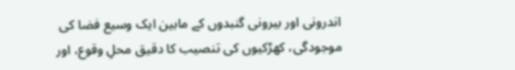اندرونی اور بیرونی گنبدوں کے مابین ایک وسیع فضا کی موجودگی، کھڑکیوں کی تنصیب کا دقیق محلِ وقوع، اور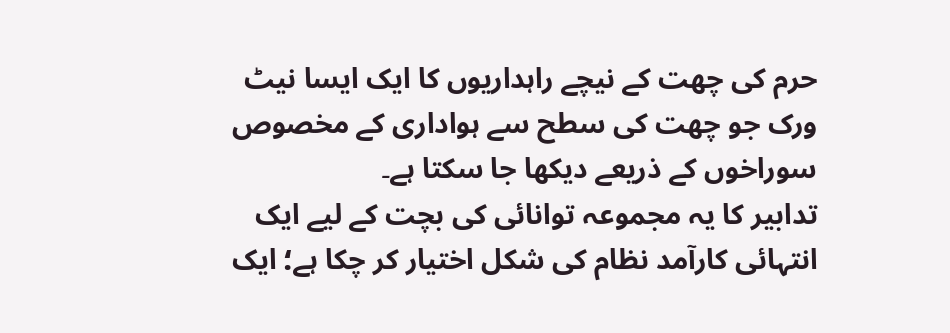حرم کی چھت کے نیچے راہداریوں کا ایک ایسا نیٹ ورک جو چھت کی سطح سے ہواداری کے مخصوص سوراخوں کے ذریعے دیکھا جا سکتا ہے۔
تدابیر کا یہ مجموعہ توانائی کی بچت کے لیے ایک انتہائی کارآمد نظام کی شکل اختیار کر چکا ہے؛ ایک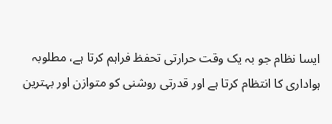ایسا نظام جو بہ یک وقت حرارتی تحفظ فراہم کرتا ہے، مطلوبہ ہواداری کا انتظام کرتا ہے اور قدرتی روشنی کو متوازن اور بہترین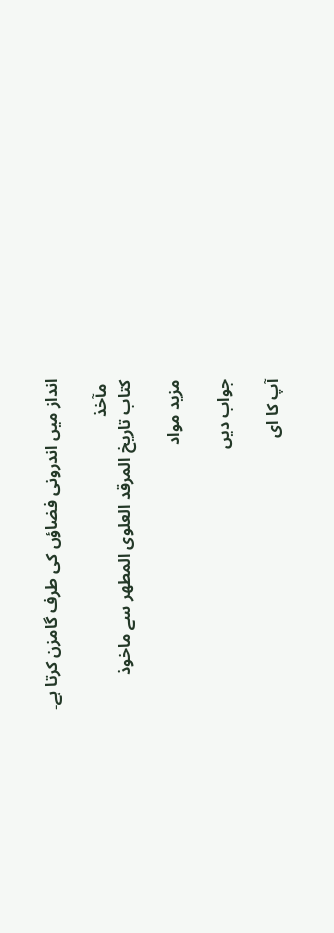انداز میں اندرونی فضاؤں کی طرف گامزن کرتا ہے۔

 مآخذ
کتاب تاریخ المرقد العلوی المطهر سے ماخوذ

مزید مواد

جواب دیں

آپ کا ای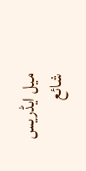میل ایڈریس شائع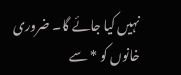نہیں کیا جائے گا۔ ضروری خانوں کو * سے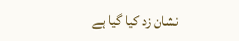نشان زد کیا گیا ہے